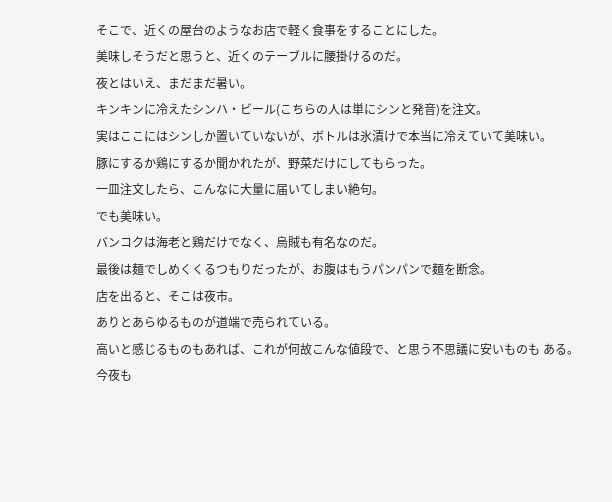そこで、近くの屋台のようなお店で軽く食事をすることにした。
美味しそうだと思うと、近くのテーブルに腰掛けるのだ。
夜とはいえ、まだまだ暑い。
キンキンに冷えたシンハ・ビール(こちらの人は単にシンと発音)を注文。
実はここにはシンしか置いていないが、ボトルは氷漬けで本当に冷えていて美味い。
豚にするか鶏にするか聞かれたが、野菜だけにしてもらった。
一皿注文したら、こんなに大量に届いてしまい絶句。
でも美味い。
バンコクは海老と鶏だけでなく、烏賊も有名なのだ。
最後は麺でしめくくるつもりだったが、お腹はもうパンパンで麺を断念。
店を出ると、そこは夜市。
ありとあらゆるものが道端で売られている。
高いと感じるものもあれば、これが何故こんな値段で、と思う不思議に安いものも ある。
今夜も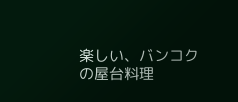楽しい、バンコクの屋台料理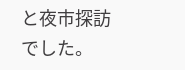と夜市探訪でした。